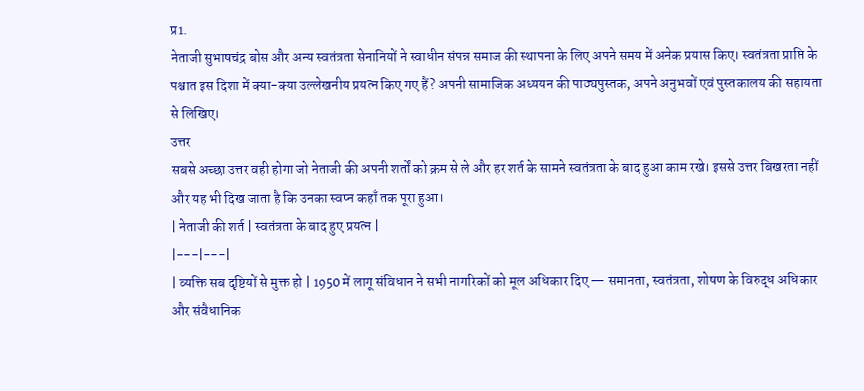प्र1.
नेताजी सुभाषचंद्र बोस और अन्य स्वतंत्रता सेनानियों ने स्वाधीन संपन्न समाज की स्थापना के लिए अपने समय में अनेक प्रयास किए। स्वतंत्रता प्राप्ति के पश्चात इस दिशा में क्या-क्या उल्लेखनीय प्रयत्न किए गए हैं? अपनी सामाजिक अध्ययन की पाठ्यपुस्तक, अपने अनुभवों एवं पुस्तकालय की सहायता से लिखिए।
उत्तर
सबसे अच्छा उत्तर वही होगा जो नेताजी की अपनी शर्तों को क्रम से ले और हर शर्त के सामने स्वतंत्रता के बाद हुआ काम रखे। इससे उत्तर बिखरता नहीं और यह भी दिख जाता है कि उनका स्वप्न कहाँ तक पूरा हुआ।
| नेताजी की शर्त | स्वतंत्रता के बाद हुए प्रयत्न |
|---|---|
| व्यक्ति सब दृष्टियों से मुक्त हो | 1950 में लागू संविधान ने सभी नागरिकों को मूल अधिकार दिए — समानता, स्वतंत्रता, शोषण के विरुद्ध अधिकार और संवैधानिक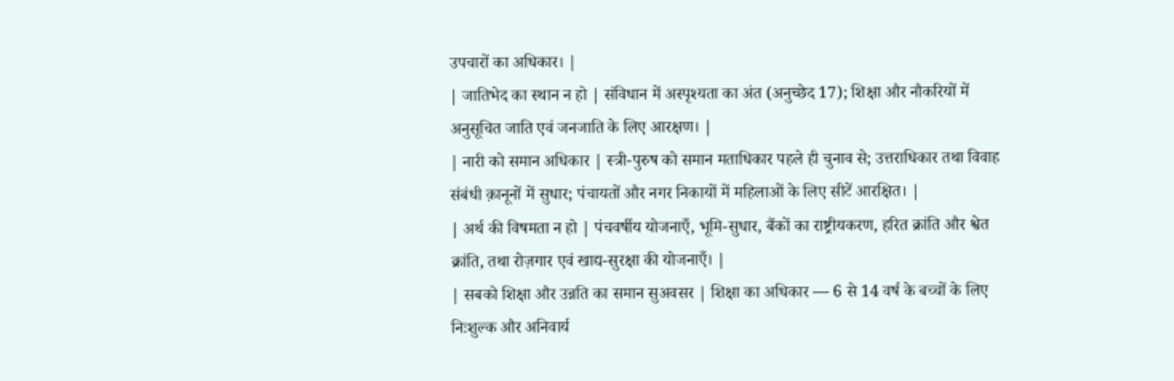उपचारों का अधिकार। |
| जातिभेद का स्थान न हो | संविधान में अस्पृश्यता का अंत (अनुच्छेद 17); शिक्षा और नौकरियों में अनुसूचित जाति एवं जनजाति के लिए आरक्षण। |
| नारी को समान अधिकार | स्त्री-पुरुष को समान मताधिकार पहले ही चुनाव से; उत्तराधिकार तथा विवाह संबंधी क़ानूनों में सुधार; पंचायतों और नगर निकायों में महिलाओं के लिए सीटें आरक्षित। |
| अर्थ की विषमता न हो | पंचवर्षीय योजनाएँ, भूमि-सुधार, बैंकों का राष्ट्रीयकरण, हरित क्रांति और श्वेत क्रांति, तथा रोज़गार एवं खाद्य-सुरक्षा की योजनाएँ। |
| सबको शिक्षा और उन्नति का समान सुअवसर | शिक्षा का अधिकार — 6 से 14 वर्ष के बच्चों के लिए निःशुल्क और अनिवार्य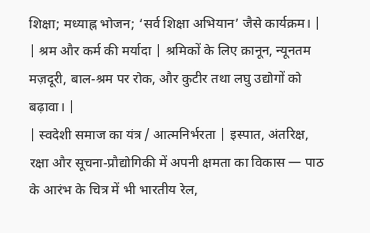शिक्षा; मध्याह्न भोजन; ‘सर्व शिक्षा अभियान’ जैसे कार्यक्रम। |
| श्रम और कर्म की मर्यादा | श्रमिकों के लिए क़ानून, न्यूनतम मज़दूरी, बाल-श्रम पर रोक, और कुटीर तथा लघु उद्योगों को बढ़ावा। |
| स्वदेशी समाज का यंत्र / आत्मनिर्भरता | इस्पात, अंतरिक्ष, रक्षा और सूचना-प्रौद्योगिकी में अपनी क्षमता का विकास — पाठ के आरंभ के चित्र में भी भारतीय रेल,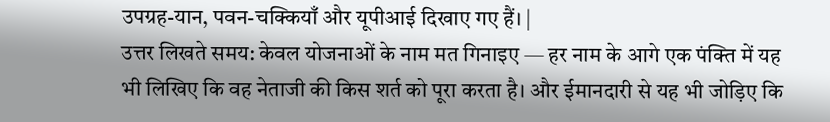उपग्रह-यान, पवन-चक्कियाँ और यूपीआई दिखाए गए हैं। |
उत्तर लिखते समय: केवल योजनाओं के नाम मत गिनाइए — हर नाम के आगे एक पंक्ति में यह भी लिखिए कि वह नेताजी की किस शर्त को पूरा करता है। और ईमानदारी से यह भी जोड़िए कि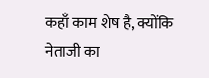कहाँ काम शेष है, क्योंकि नेताजी का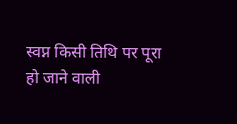स्वप्न किसी तिथि पर पूरा हो जाने वाली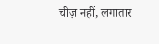चीज़ नहीं, लगातार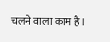चलने वाला काम है।